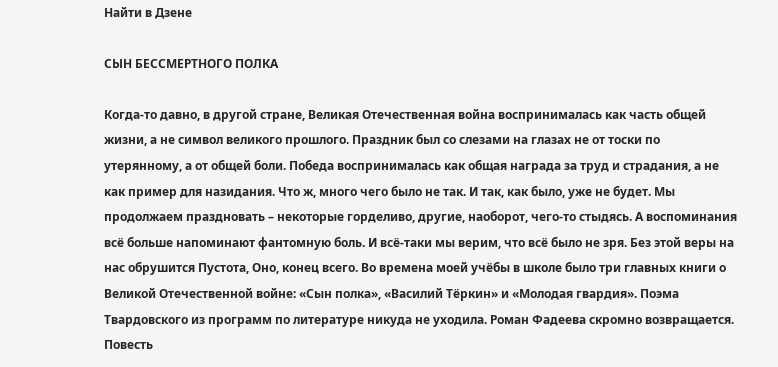Найти в Дзене

СЫН БЕССМЕРТНОГО ПОЛКА

Когда-то давно, в другой стране, Великая Отечественная война воспринималась как часть общей жизни, а не символ великого прошлого. Праздник был со слезами на глазах не от тоски по утерянному, а от общей боли. Победа воспринималась как общая награда за труд и страдания, а не как пример для назидания. Что ж, много чего было не так. И так, как было, уже не будет. Мы продолжаем праздновать – некоторые горделиво, другие, наоборот, чего-то стыдясь. А воспоминания всё больше напоминают фантомную боль. И всё-таки мы верим, что всё было не зря. Без этой веры на нас обрушится Пустота, Оно, конец всего. Во времена моей учёбы в школе было три главных книги о Великой Отечественной войне: «Сын полка», «Василий Тёркин» и «Молодая гвардия». Поэма Твардовского из программ по литературе никуда не уходила. Роман Фадеева скромно возвращается. Повесть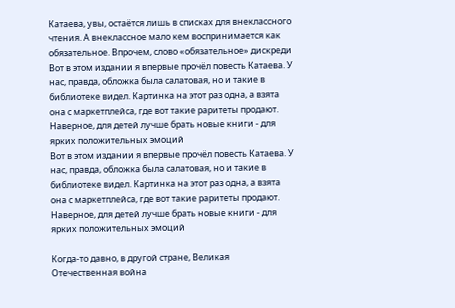Катаева, увы, остаётся лишь в списках для внеклассного чтения. А внеклассное мало кем воспринимается как обязательное. Впрочем, слово «обязательное» дискреди
Вот в этом издании я впервые прочёл повесть Катаева. У нас, правда, обложка была салатовая, но и такие в библиотеке видел. Картинка на этот раз одна, а взята она с маркетплейса, где вот такие раритеты продают. Наверное, для детей лучше брать новые книги - для ярких положительных эмоций
Вот в этом издании я впервые прочёл повесть Катаева. У нас, правда, обложка была салатовая, но и такие в библиотеке видел. Картинка на этот раз одна, а взята она с маркетплейса, где вот такие раритеты продают. Наверное, для детей лучше брать новые книги - для ярких положительных эмоций

Когда-то давно, в другой стране, Великая Отечественная война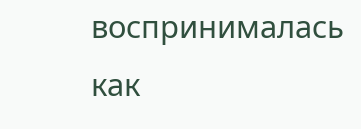воспринималась как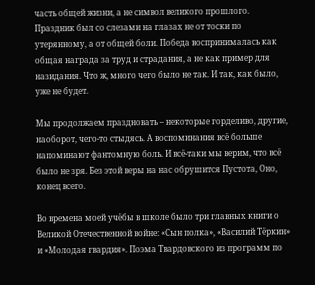часть общей жизни, а не символ великого прошлого. Праздник был со слезами на глазах не от тоски по утерянному, а от общей боли. Победа воспринималась как общая награда за труд и страдания, а не как пример для назидания. Что ж, много чего было не так. И так, как было, уже не будет.

Мы продолжаем праздновать – некоторые горделиво, другие, наоборот, чего-то стыдясь. А воспоминания всё больше напоминают фантомную боль. И всё-таки мы верим, что всё было не зря. Без этой веры на нас обрушится Пустота, Оно, конец всего.

Во времена моей учёбы в школе было три главных книги о Великой Отечественной войне: «Сын полка», «Василий Тёркин» и «Молодая гвардия». Поэма Твардовского из программ по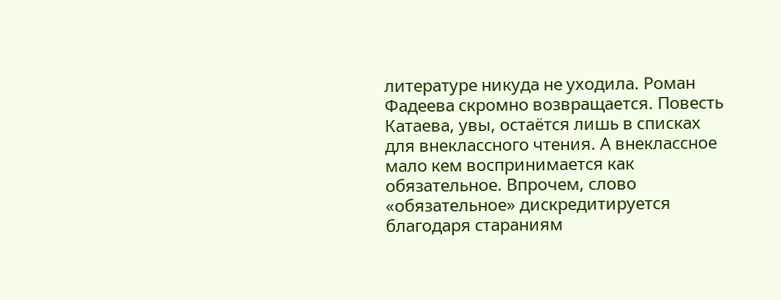литературе никуда не уходила. Роман Фадеева скромно возвращается. Повесть Катаева, увы, остаётся лишь в списках для внеклассного чтения. А внеклассное мало кем воспринимается как обязательное. Впрочем, слово «обязательное» дискредитируется благодаря стараниям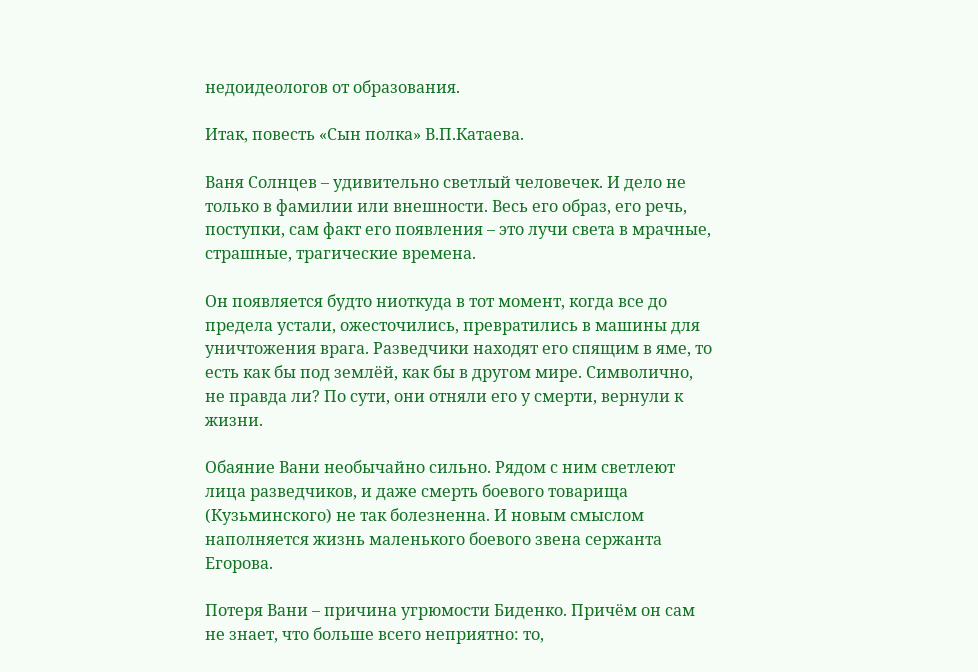недоидеологов от образования.

Итак, повесть «Сын полка» В.П.Катаева.

Ваня Солнцев – удивительно светлый человечек. И дело не только в фамилии или внешности. Весь его образ, его речь, поступки, сам факт его появления – это лучи света в мрачные, страшные, трагические времена.

Он появляется будто ниоткуда в тот момент, когда все до предела устали, ожесточились, превратились в машины для уничтожения врага. Разведчики находят его спящим в яме, то есть как бы под землёй, как бы в другом мире. Символично, не правда ли? По сути, они отняли его у смерти, вернули к жизни.

Обаяние Вани необычайно сильно. Рядом с ним светлеют лица разведчиков, и даже смерть боевого товарища (Кузьминского) не так болезненна. И новым смыслом наполняется жизнь маленького боевого звена сержанта Егорова.

Потеря Вани – причина угрюмости Биденко. Причём он сам не знает, что больше всего неприятно: то,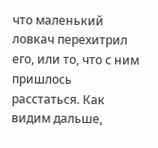что маленький ловкач перехитрил его, или то, что с ним пришлось расстаться. Как видим дальше,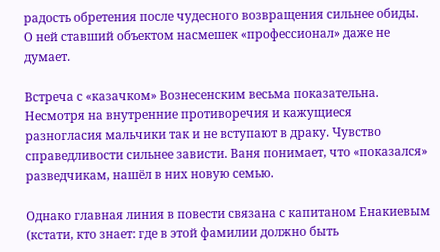радость обретения после чудесного возвращения сильнее обиды. О ней ставший объектом насмешек «профессионал» даже не думает.

Встреча с «казачком» Вознесенским весьма показательна. Несмотря на внутренние противоречия и кажущиеся разногласия мальчики так и не вступают в драку. Чувство справедливости сильнее зависти. Ваня понимает, что «показался» разведчикам, нашёл в них новую семью.

Однако главная линия в повести связана с капитаном Енакиевым (кстати, кто знает: где в этой фамилии должно быть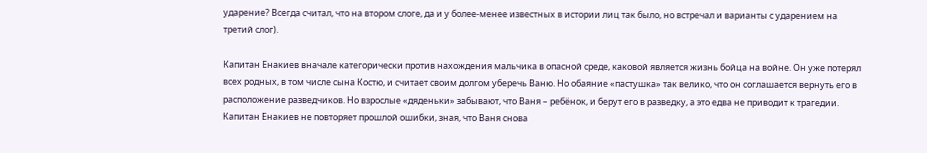ударение? Всегда считал, что на втором слоге, да и у более-менее известных в истории лиц так было, но встречал и варианты с ударением на третий слог).

Капитан Енакиев вначале категорически против нахождения мальчика в опасной среде, каковой является жизнь бойца на войне. Он уже потерял всех родных, в том числе сына Костю, и считает своим долгом уберечь Ваню. Но обаяние «пастушка» так велико, что он соглашается вернуть его в расположение разведчиков. Но взрослые «дяденьки» забывают, что Ваня – ребёнок, и берут его в разведку, а это едва не приводит к трагедии. Капитан Енакиев не повторяет прошлой ошибки, зная, что Ваня снова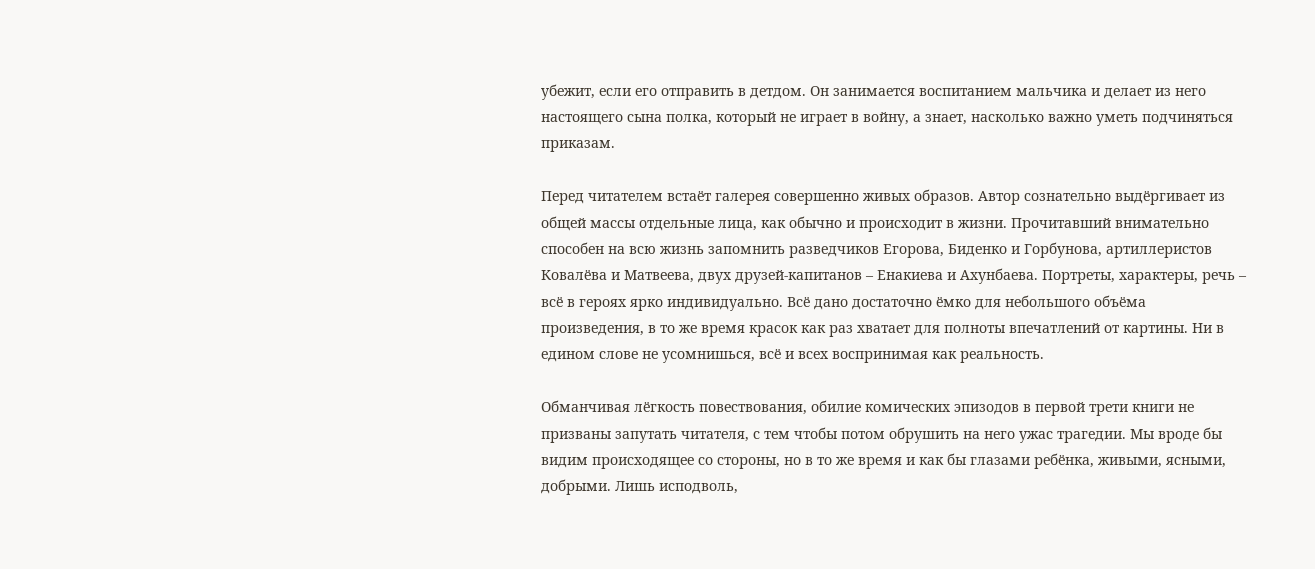убежит, если его отправить в детдом. Он занимается воспитанием мальчика и делает из него настоящего сына полка, который не играет в войну, а знает, насколько важно уметь подчиняться приказам.

Перед читателем встаёт галерея совершенно живых образов. Автор сознательно выдёргивает из общей массы отдельные лица, как обычно и происходит в жизни. Прочитавший внимательно способен на всю жизнь запомнить разведчиков Егорова, Биденко и Горбунова, артиллеристов Ковалёва и Матвеева, двух друзей-капитанов – Енакиева и Ахунбаева. Портреты, характеры, речь – всё в героях ярко индивидуально. Всё дано достаточно ёмко для небольшого объёма произведения, в то же время красок как раз хватает для полноты впечатлений от картины. Ни в едином слове не усомнишься, всё и всех воспринимая как реальность.

Обманчивая лёгкость повествования, обилие комических эпизодов в первой трети книги не призваны запутать читателя, с тем чтобы потом обрушить на него ужас трагедии. Мы вроде бы видим происходящее со стороны, но в то же время и как бы глазами ребёнка, живыми, ясными, добрыми. Лишь исподволь,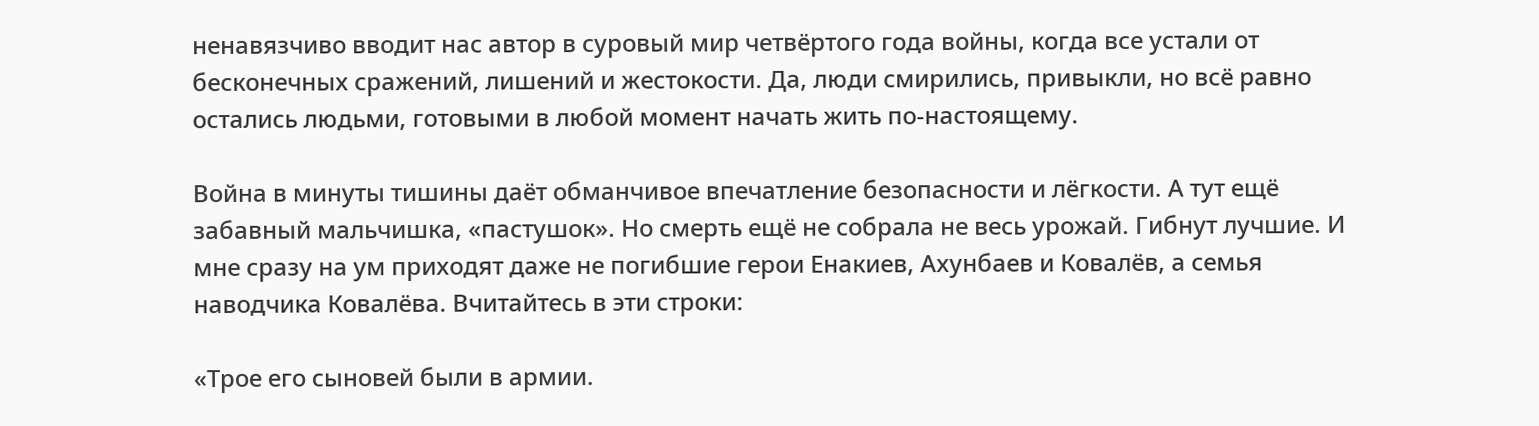ненавязчиво вводит нас автор в суровый мир четвёртого года войны, когда все устали от бесконечных сражений, лишений и жестокости. Да, люди смирились, привыкли, но всё равно остались людьми, готовыми в любой момент начать жить по-настоящему.

Война в минуты тишины даёт обманчивое впечатление безопасности и лёгкости. А тут ещё забавный мальчишка, «пастушок». Но смерть ещё не собрала не весь урожай. Гибнут лучшие. И мне сразу на ум приходят даже не погибшие герои Енакиев, Ахунбаев и Ковалёв, а семья наводчика Ковалёва. Вчитайтесь в эти строки:

«Трое его сыновей были в армии.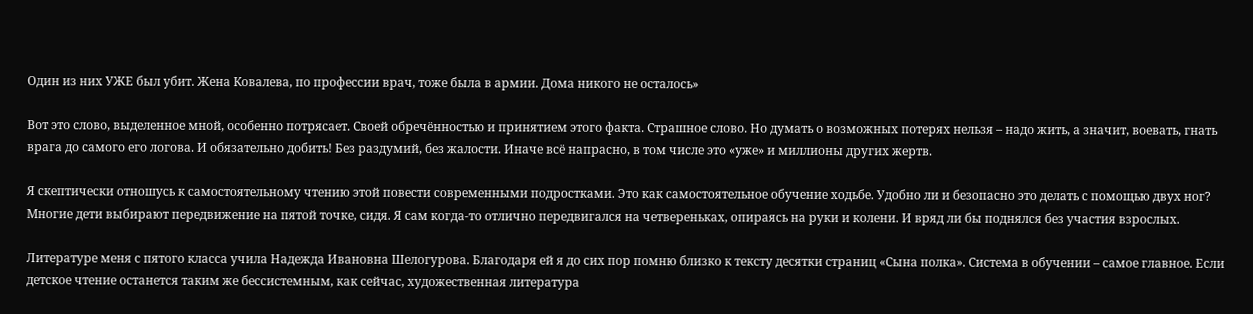Один из них УЖЕ был убит. Жена Ковалева, по профессии врач, тоже была в армии. Дома никого не осталось»

Вот это слово, выделенное мной, особенно потрясает. Своей обречённостью и принятием этого факта. Страшное слово. Но думать о возможных потерях нельзя – надо жить, а значит, воевать, гнать врага до самого его логова. И обязательно добить! Без раздумий, без жалости. Иначе всё напрасно, в том числе это «уже» и миллионы других жертв.

Я скептически отношусь к самостоятельному чтению этой повести современными подростками. Это как самостоятельное обучение ходьбе. Удобно ли и безопасно это делать с помощью двух ног? Многие дети выбирают передвижение на пятой точке, сидя. Я сам когда-то отлично передвигался на четвереньках, опираясь на руки и колени. И вряд ли бы поднялся без участия взрослых.

Литературе меня с пятого класса учила Надежда Ивановна Шелогурова. Благодаря ей я до сих пор помню близко к тексту десятки страниц «Сына полка». Система в обучении – самое главное. Если детское чтение останется таким же бессистемным, как сейчас, художественная литература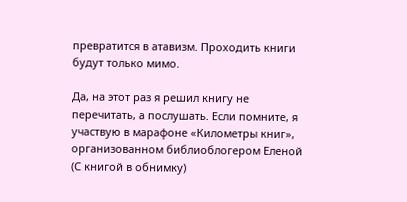превратится в атавизм. Проходить книги будут только мимо.

Да, на этот раз я решил книгу не перечитать, а послушать. Если помните, я участвую в марафоне «Километры книг», организованном библиоблогером Еленой (С книгой в обнимку)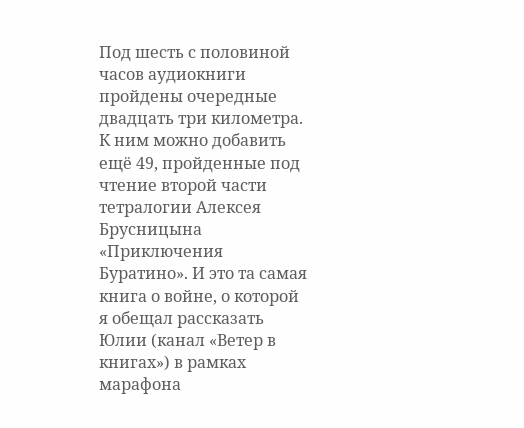Под шесть с половиной часов аудиокниги пройдены очередные двадцать три километра. К ним можно добавить ещё 49, пройденные под чтение второй части тетралогии Алексея Брусницына «Приключения Буратино». И это та самая книга о войне, о которой я обещал рассказать Юлии (канал «Ветер в книгах») в рамках марафона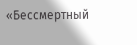«Бессмертный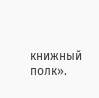книжный полк».